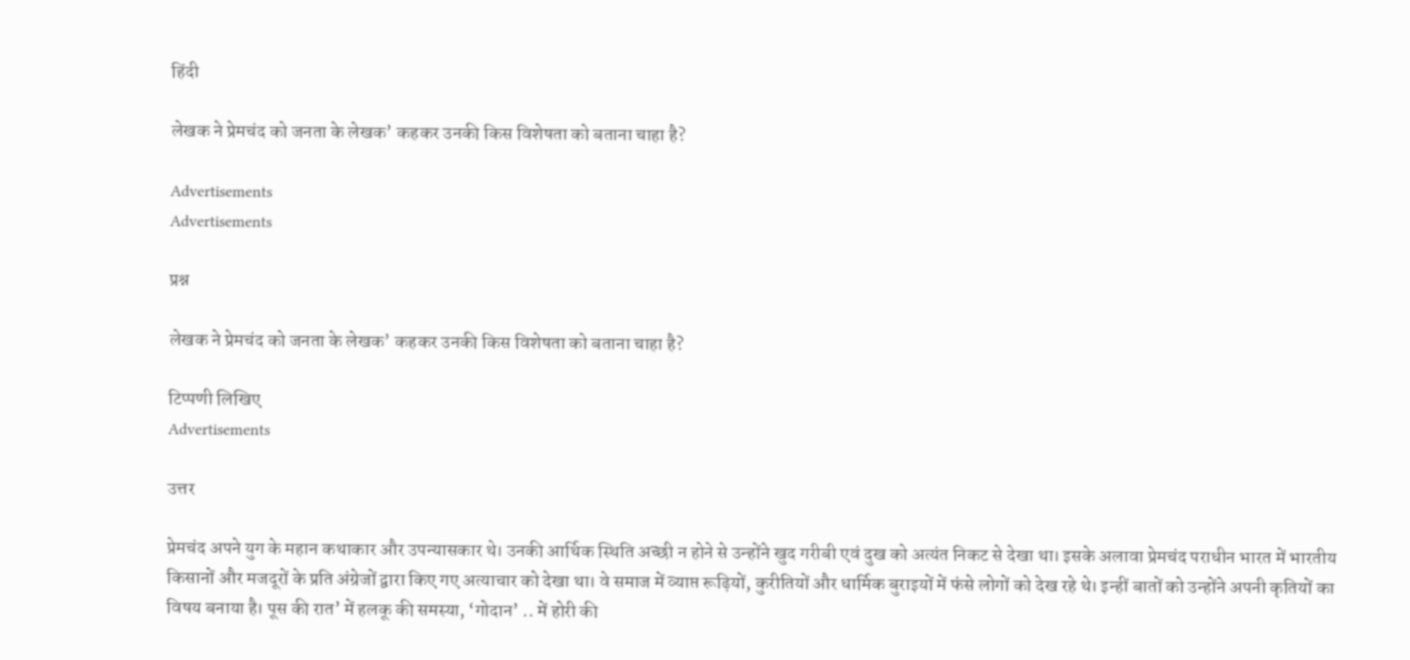हिंदी

लेखक ने प्रेमचंद को जनता के लेखक’ कहकर उनकी किस विशेषता को बताना चाहा है?

Advertisements
Advertisements

प्रश्न

लेखक ने प्रेमचंद को जनता के लेखक’ कहकर उनकी किस विशेषता को बताना चाहा है?

टिप्पणी लिखिए
Advertisements

उत्तर

प्रेमचंद अपने युग के महान कथाकार और उपन्यासकार थे। उनकी आर्थिक स्थिति अच्छी न होने से उन्होंने खुद गरीबी एवं दुख को अत्यंत निकट से देखा था। इसके अलावा प्रेमचंद पराधीन भारत में भारतीय किसानों और मजदूरों के प्रति अंग्रेजों द्वारा किए गए अत्याचार को देखा था। वे समाज में व्याप्त रूढ़ियों, कुरीतियों और धार्मिक बुराइयों में फंसे लोगों को देख रहे थे। इन्हीं बातों को उन्होंने अपनी कृतियों का विषय बनाया है। पूस की रात’ में हलकू की समस्या, ‘गोदान’ .. में होरी की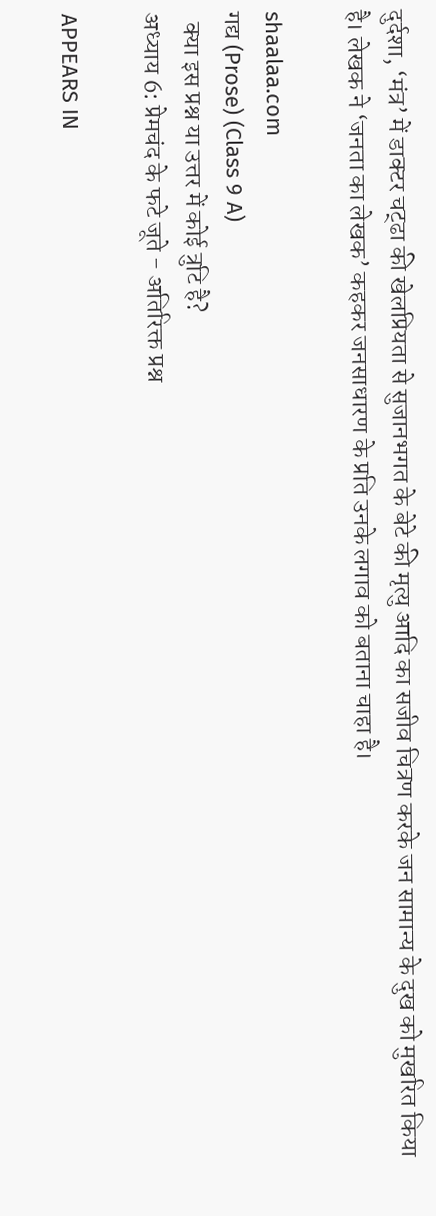दुर्दशा, ‘मंत्र’ में डाक्टर चट्ढा की खेलप्रियता से सुजानभगत के बेटे की मृत्यु आदि का सजीव चित्रण करके जन सामान्य के दुख को मुखरित किया है। लेखक ने ‘जनता का लेखक’ कहकर जनसाधारण के प्रति उनके लगाव को बताना चाहा है।

shaalaa.com
गद्य (Prose) (Class 9 A)
  क्या इस प्रश्न या उत्तर में कोई त्रुटि है?
अध्याय 6: प्रेमचंद के फटे जूते - अतिरिक्त प्रश्न

APPEARS IN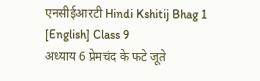एनसीईआरटी Hindi Kshitij Bhag 1 [English] Class 9
अध्याय 6 प्रेमचंद के फटे जूते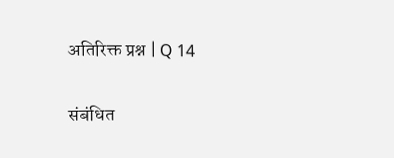अतिरिक्त प्रश्न | Q 14

संबंधित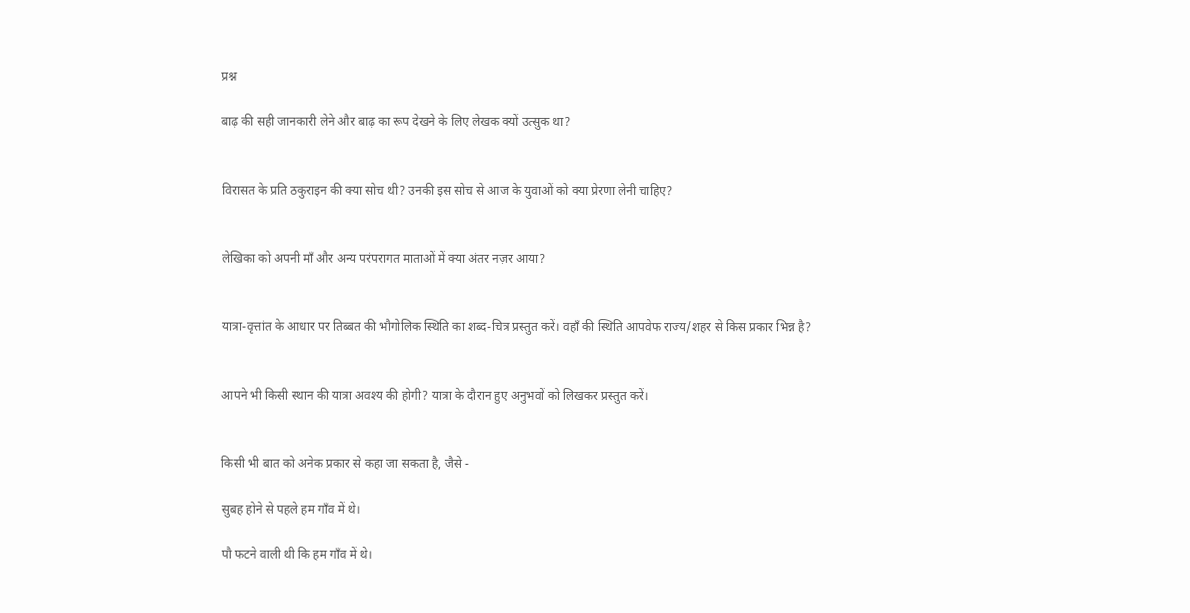प्रश्न

बाढ़ की सही जानकारी लेने और बाढ़ का रूप देखने के लिए लेखक क्यों उत्सुक था?


विरासत के प्रति ठकुराइन की क्या सोच थी? उनकी इस सोच से आज के युवाओं को क्या प्रेरणा लेनी चाहिए?


लेखिका को अपनी माँ और अन्य परंपरागत माताओं में क्या अंतर नज़र आया?


यात्रा-वृत्तांत के आधार पर तिब्बत की भौगोलिक स्थिति का शब्द-चित्र प्रस्तुत करें। वहाँ की स्थिति आपवेफ राज्य/शहर से किस प्रकार भिन्न है?


आपने भी किसी स्थान की यात्रा अवश्य की होगी? यात्रा के दौरान हुए अनुभवों को लिखकर प्रस्तुत करें।


किसी भी बात को अनेक प्रकार से कहा जा सकता है, जैसे -

सुबह होने से पहले हम गाँव में थे।

पौ फटने वाली थी कि हम गाँव में थे।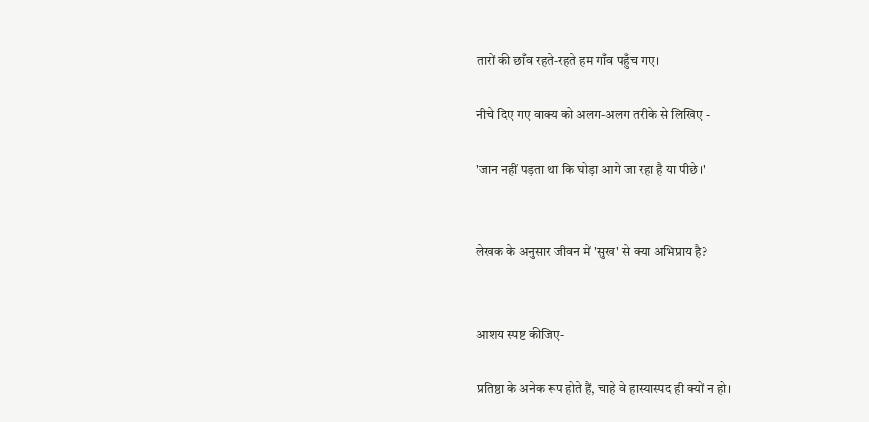तारों की छाँव रहते-रहते हम गाँव पहुँच गए।

नीचे दिए गए वाक्य को अलग-अलग तरीके से लिखिए -

'जान नहीं पड़ता था कि घोड़ा आगे जा रहा है या पीछे।'


लेखक के अनुसार जीवन में 'सुख' से क्या अभिप्राय है?


आशय स्पष्ट कीजिए-

प्रतिष्ठा के अनेक रूप होते हैं, चाहे वे हास्यास्पद ही क्यों न हो।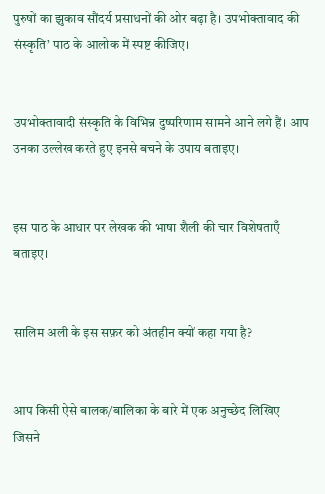पुरुषों का झुकाव सौंदर्य प्रसाधनों की ओर बढ़ा है। उपभोक्तावाद की संस्कृति’ पाठ के आलोक में स्पष्ट कीजिए।


उपभोक्तावादी संस्कृति के विभिन्न दुष्परिणाम सामने आने लगे हैं। आप उनका उल्लेख करते हुए इनसे बचने के उपाय बताइए।


इस पाठ के आधार पर लेखक की भाषा शैली की चार विशेषताएँ बताइए।


सालिम अली के इस सफ़र को अंतहीन क्यों कहा गया है?


आप किसी ऐसे बालक/बालिका के बारे में एक अनुच्छेद लिखिए जिसने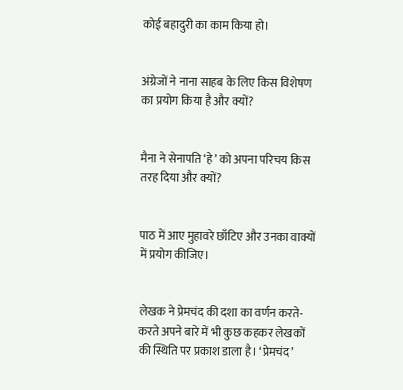कोई बहादुरी का काम किया हो।


अंग्रेजों ने नाना साहब के लिए किस विशेषण का प्रयोग किया है और क्यों?


मैना ने सेनापति ‘हे’ को अपना परिचय किस तरह दिया और क्यों?


पाठ में आए मुहावरे छाँटिए और उनका वाक्यों में प्रयोग कीजिए।


लेखक ने प्रेमचंद की दशा का वर्णन करते-करते अपने बारे में भी कुछ कहकर लेखकों की स्थिति पर प्रकाश डाला है। ‘प्रेमचंद’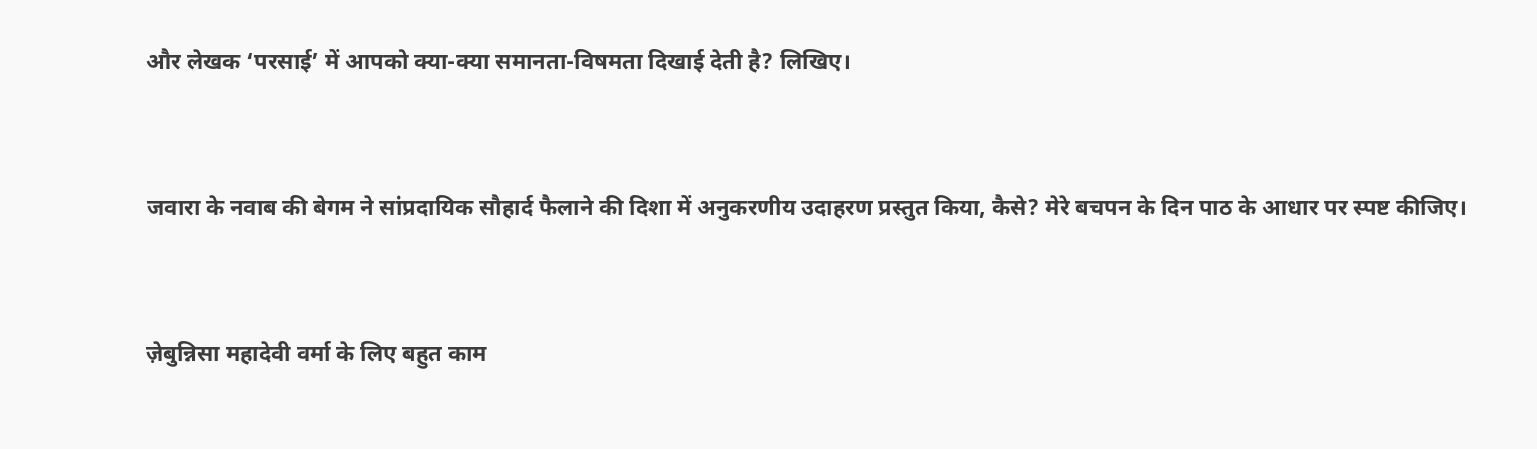और लेखक ‘परसाई’ में आपको क्या-क्या समानता-विषमता दिखाई देती है? लिखिए।


जवारा के नवाब की बेगम ने सांप्रदायिक सौहार्द फैलाने की दिशा में अनुकरणीय उदाहरण प्रस्तुत किया, कैसे? मेरे बचपन के दिन पाठ के आधार पर स्पष्ट कीजिए।


ज़ेबुन्निसा महादेवी वर्मा के लिए बहुत काम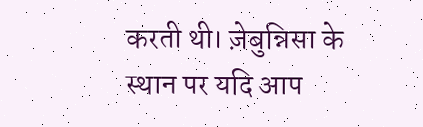करती थी। ज़ेबुन्निसा के स्थान पर यदि आप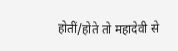होतीं/होते तो महादेवी से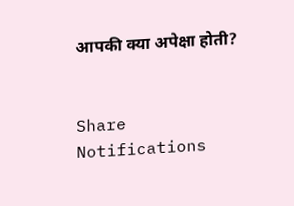आपकी क्या अपेक्षा होती?


Share
Notifications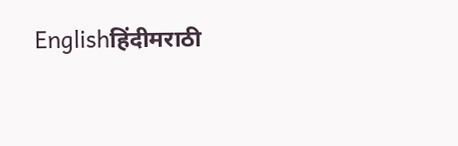Englishहिंदीमराठी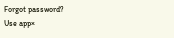Forgot password?
Use app×